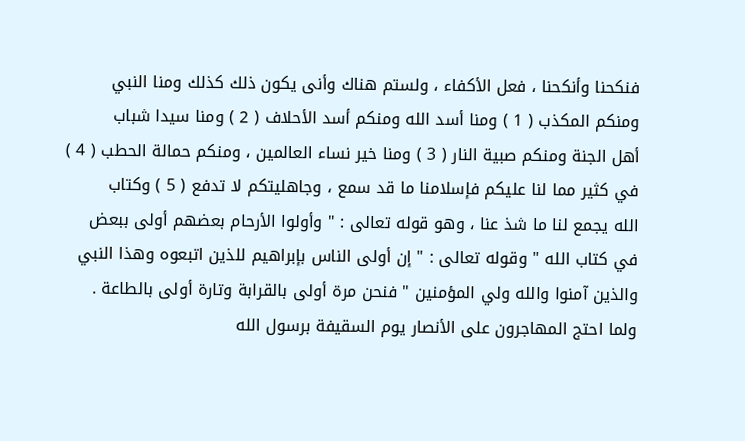فنكحنا وأنكحنا ، فعل الأكفاء ، ولستم هناك وأنى يكون ذلك كذلك ومنا النبي
ومنكم المكذب ( 1 ) ومنا أسد الله ومنكم أسد الأحلاف ( 2 ) ومنا سيدا شباب
أهل الجنة ومنكم صبية النار ( 3 ) ومنا خير نساء العالمين ، ومنكم حمالة الحطب ( 4 )
في كثير مما لنا عليكم فإسلامنا ما قد سمع ، وجاهليتكم لا تدفع ( 5 ) وكتاب
الله يجمع لنا ما شذ عنا ، وهو قوله تعالى : " وأولوا الأرحام بعضهم أولى ببعض
في كتاب الله " وقوله تعالى : " إن أولى الناس بإبراهيم للذين اتبعوه وهذا النبي
والذين آمنوا والله ولي المؤمنين " فنحن مرة أولى بالقرابة وتارة أولى بالطاعة .
ولما احتج المهاجرون على الأنصار يوم السقيفة برسول الله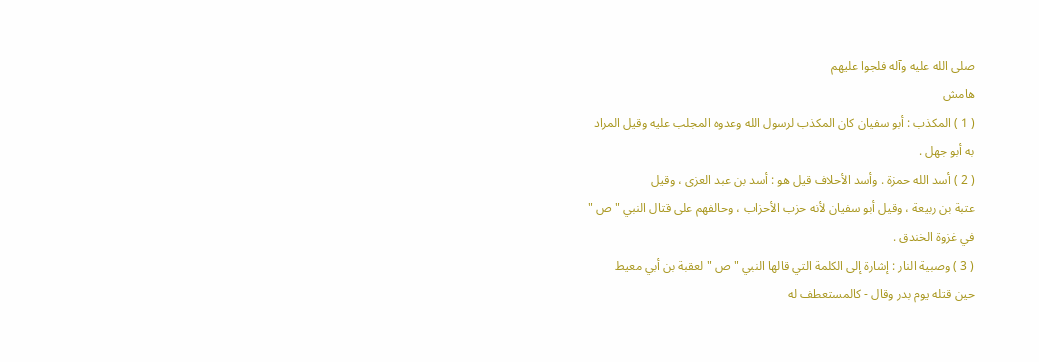صلى الله عليه وآله فلجوا عليهم
هامش
( 1 ) المكذب : أبو سفيان كان المكذب لرسول الله وعدوه المجلب عليه وقيل المراد
به أبو جهل .
( 2 ) أسد الله حمزة . وأسد الأحلاف قيل هو : أسد بن عبد العزى ، وقيل
عتبة بن ربيعة ، وقيل أبو سفيان لأنه حزب الأحزاب ، وحالفهم على قتال النبي " ص "
في غزوة الخندق .
( 3 ) وصبية النار : إشارة إلى الكلمة التي قالها النبي " ص " لعقبة بن أبي معيط
حين قتله يوم بدر وقال - كالمستعطف له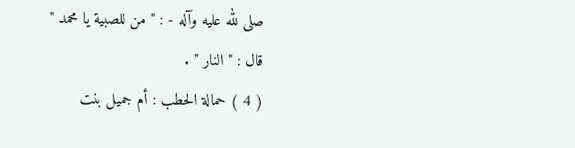صلى لله عليه وآله - : " من للصبية يا محمد "
قال : " النار " .
( 4 ) حمالة الحطب : أم جميل بنت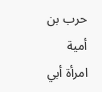حرب بن أمية امرأة أبي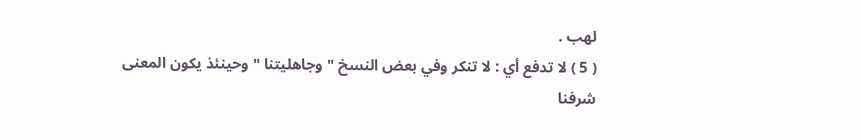لهب .
( 5 ) لا تدفع أي : لا تنكر وفي بعض النسخ " وجاهليتنا " وحينئذ يكون المعنى
شرفنا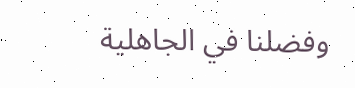وفضلنا في الجاهلية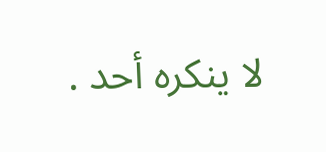لا ينكره أحد .